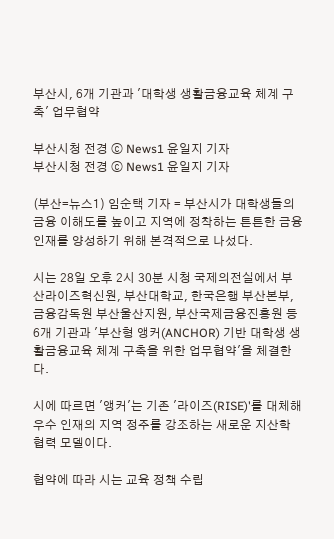부산시, 6개 기관과 '대학생 생활금융교육 체계 구축' 업무협약

부산시청 전경 ⓒ News1 윤일지 기자
부산시청 전경 ⓒ News1 윤일지 기자

(부산=뉴스1) 임순택 기자 = 부산시가 대학생들의 금융 이해도를 높이고 지역에 정착하는 튼튼한 금융 인재를 양성하기 위해 본격적으로 나섰다.

시는 28일 오후 2시 30분 시청 국제의전실에서 부산라이즈혁신원, 부산대학교, 한국은행 부산본부, 금융감독원 부산울산지원, 부산국제금융진흥원 등 6개 기관과 '부산형 앵커(ANCHOR) 기반 대학생 생활금융교육 체계 구축을 위한 업무협약'을 체결한다.

시에 따르면 '앵커'는 기존 '라이즈(RISE)'를 대체해 우수 인재의 지역 정주를 강조하는 새로운 지산학 협력 모델이다.

협약에 따라 시는 교육 정책 수립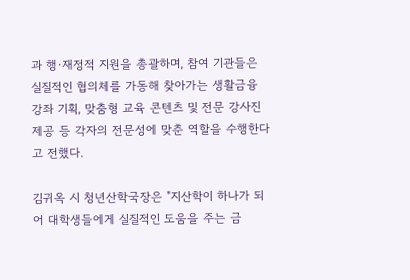과 행·재정적 지원을 총괄하며, 참여 기관들은 실질적인 협의체를 가동해 찾아가는 생활금융 강좌 기획, 맞춤형 교육 콘텐츠 및 전문 강사진 제공 등 각자의 전문성에 맞춘 역할을 수행한다고 전했다.

김귀옥 시 청년산학국장은 "지산학이 하나가 되어 대학생들에게 실질적인 도움을 주는 금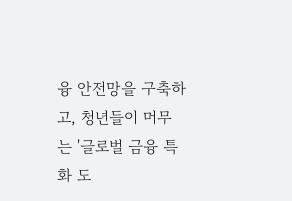융 안전망을 구축하고, 청년들이 머무는 '글로벌 금융 특화 도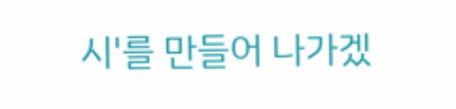시'를 만들어 나가겠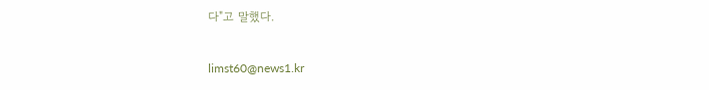다"고 말했다.

limst60@news1.kr